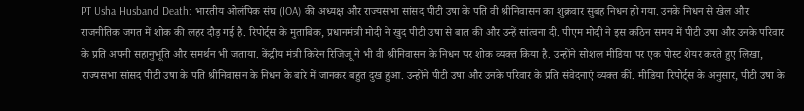PT Usha Husband Death: भारतीय ओलंपिक संघ (IOA) की अध्यक्ष और राज्यसभा सांसद पीटी उषा के पति वी श्रीनिवासन का शुक्रवार सुबह निधन हो गया. उनके निधन से खेल और राजनीतिक जगत में शोक की लहर दौड़ गई है. रिपोर्ट्स के मुताबिक, प्रधानमंत्री मोदी ने खुद पीटी उषा से बात की और उन्हें सांत्वना दी. पीएम मोदी ने इस कठिन समय में पीटी उषा और उनके परिवार के प्रति अपनी सहानुभूति और समर्थन भी जताया. केंद्रीय मंत्री किरेन रिजिजू ने भी वी श्रीनिवासन के निधन पर शोक व्यक्त किया है. उन्होंने सोशल मीडिया पर एक पोस्ट शेयर करते हुए लिखा, राज्यसभा सांसद पीटी उषा के पति श्रीनिवासन के निधन के बारे में जानकर बहुत दुख हुआ. उन्होंने पीटी उषा और उनके परिवार के प्रति संवेदनाएं व्यक्त कीं. मीडिया रिपोर्ट्स के अनुसार, पीटी उषा के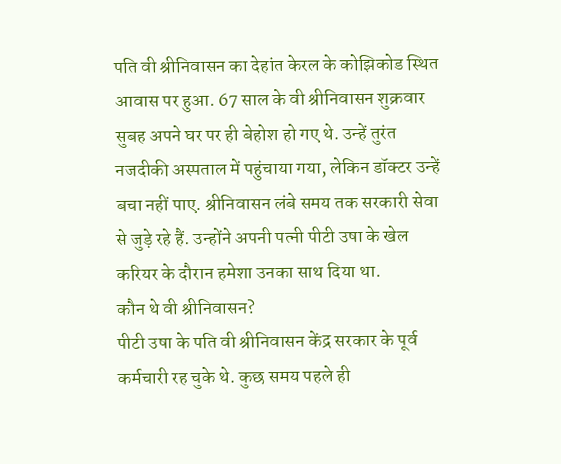पति वी श्रीनिवासन का देहांत केरल के कोझिकोड स्थित आवास पर हुआ. 67 साल के वी श्रीनिवासन शुक्रवार सुबह अपने घर पर ही बेहोश हो गए थे. उन्हें तुरंत नजदीकी अस्पताल में पहुंचाया गया, लेकिन डॉक्टर उन्हें बचा नहीं पाए. श्रीनिवासन लंबे समय तक सरकारी सेवा से जुड़े रहे हैं. उन्होंने अपनी पत्नी पीटी उषा के खेल करियर के दौरान हमेशा उनका साथ दिया था.
कौन थे वी श्रीनिवासन?
पीटी उषा के पति वी श्रीनिवासन केंद्र सरकार के पूर्व कर्मचारी रह चुके थे. कुछ समय पहले ही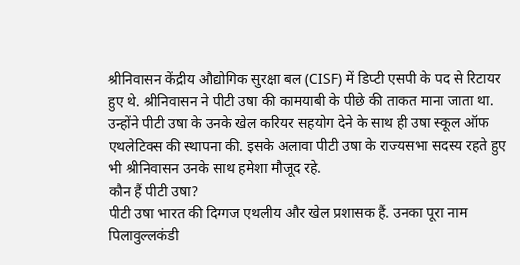श्रीनिवासन केंद्रीय औद्योगिक सुरक्षा बल (CISF) में डिप्टी एसपी के पद से रिटायर हुए थे. श्रीनिवासन ने पीटी उषा की कामयाबी के पीछे की ताकत माना जाता था. उन्होंने पीटी उषा के उनके खेल करियर सहयोग देने के साथ ही उषा स्कूल ऑफ एथलेटिक्स की स्थापना की. इसके अलावा पीटी उषा के राज्यसभा सदस्य रहते हुए भी श्रीनिवासन उनके साथ हमेशा मौजूद रहे.
कौन हैं पीटी उषा?
पीटी उषा भारत की दिग्गज एथलीय और खेल प्रशासक हैं. उनका पूरा नाम पिलावुल्लकंडी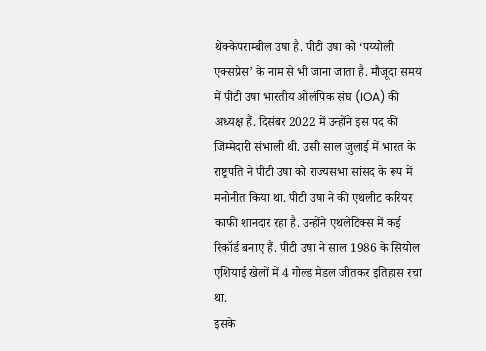थेक्केपराम्बील उषा है. पीटी उषा को ‘पय्योली एक्सप्रेस’ के नाम से भी जाना जाता है. मौजूदा समय में पीटी उषा भारतीय ओलंपिक संघ (IOA) की अध्यक्ष हैं. दिसंबर 2022 में उन्होंने इस पद की जिम्मेदारी संभाली थी. उसी साल जुलाई में भारत के राष्ट्रपति ने पीटी उषा को राज्यसभा सांसद के रूप में मनोनीत किया था. पीटी उषा ने की एथलीट करियर काफी शानदार रहा है. उन्होंने एथलेटिक्स में कई रिकॉर्ड बनाए हैं. पीटी उषा ने साल 1986 के सियोल एशियाई खेलों में 4 गोल्ड मेडल जीतकर इतिहास रचा था.
इसके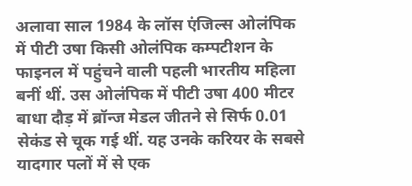अलावा साल 1984 के लॉस एंजिल्स ओलंपिक में पीटी उषा किसी ओलंपिक कम्पटीशन के फाइनल में पहुंचने वाली पहली भारतीय महिला बनीं थीं. उस ओलंपिक में पीटी उषा 400 मीटर बाधा दौड़ में ब्रॉन्ज मेडल जीतने से सिर्फ 0.01 सेकंड से चूक गई थीं. यह उनके करियर के सबसे यादगार पलों में से एक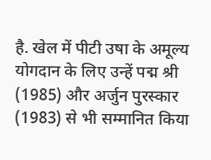है. खेल में पीटी उषा के अमूल्य योगदान के लिए उन्हें पद्म श्री (1985) और अर्जुन पुरस्कार (1983) से भी सम्मानित किया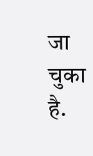जा चुका है.